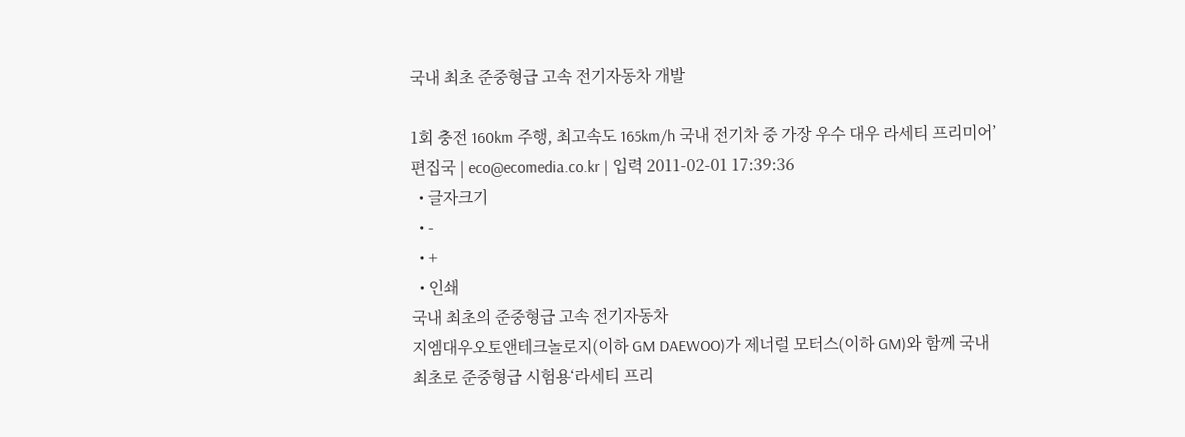국내 최초 준중형급 고속 전기자동차 개발

1회 충전 160km 주행, 최고속도 165km/h 국내 전기차 중 가장 우수 대우 라세티 프리미어’
편집국 | eco@ecomedia.co.kr | 입력 2011-02-01 17:39:36
  • 글자크기
  • -
  • +
  • 인쇄
국내 최초의 준중형급 고속 전기자동차
지엠대우오토앤테크놀로지(이하 GM DAEWOO)가 제너럴 모터스(이하 GM)와 함께 국내 최초로 준중형급 시험용‘라세티 프리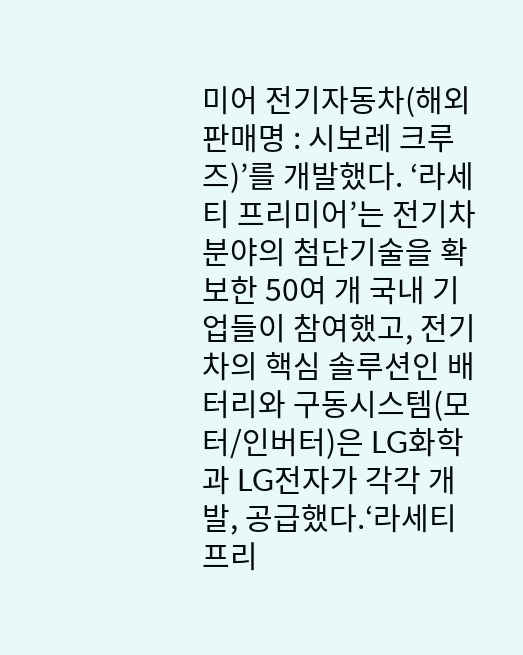미어 전기자동차(해외판매명 : 시보레 크루즈)’를 개발했다. ‘라세티 프리미어’는 전기차 분야의 첨단기술을 확보한 50여 개 국내 기업들이 참여했고, 전기차의 핵심 솔루션인 배터리와 구동시스템(모터/인버터)은 LG화학과 LG전자가 각각 개발, 공급했다.‘라세티 프리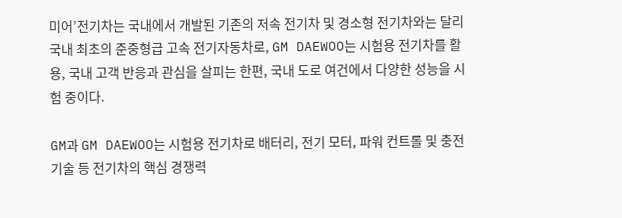미어’전기차는 국내에서 개발된 기존의 저속 전기차 및 경소형 전기차와는 달리 국내 최초의 준중형급 고속 전기자동차로, GM DAEWOO는 시험용 전기차를 활용, 국내 고객 반응과 관심을 살피는 한편, 국내 도로 여건에서 다양한 성능을 시험 중이다.

GM과 GM DAEWOO는 시험용 전기차로 배터리, 전기 모터, 파워 컨트롤 및 충전 기술 등 전기차의 핵심 경쟁력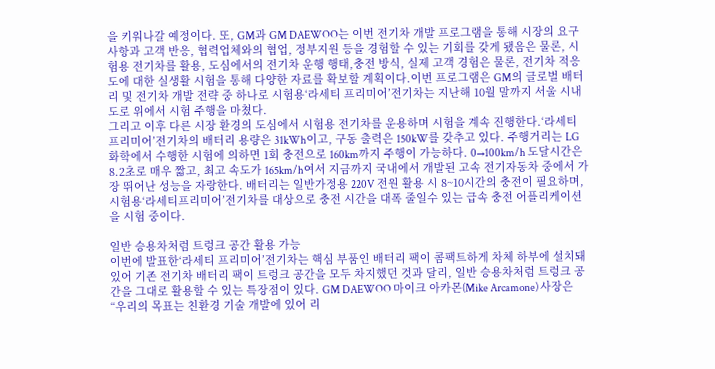을 키워나갈 예정이다. 또, GM과 GM DAEWOO는 이번 전기차 개발 프로그램을 통해 시장의 요구 사항과 고객 반응, 협력업체와의 협업, 정부지원 등을 경험할 수 있는 기회를 갖게 됐음은 물론, 시험용 전기차를 활용, 도심에서의 전기차 운행 행태,충전 방식, 실제 고객 경험은 물론, 전기차 적응도에 대한 실생활 시험을 통해 다양한 자료를 확보할 계획이다.이번 프로그램은 GM의 글로벌 배터리 및 전기차 개발 전략 중 하나로 시험용‘라세티 프리미어’전기차는 지난해 10월 말까지 서울 시내 도로 위에서 시험 주행을 마쳤다.
그리고 이후 다른 시장 환경의 도심에서 시험용 전기차를 운용하며 시험을 계속 진행한다.‘라세티 프리미어’전기차의 배터리 용량은 31kWh이고, 구동 출력은 150kW를 갖추고 있다. 주행거리는 LG화학에서 수행한 시험에 의하면 1회 충전으로 160km까지 주행이 가능하다. 0→100km/h 도달시간은 8.2초로 매우 짧고, 최고 속도가 165km/h여서 지금까지 국내에서 개발된 고속 전기자동차 중에서 가장 뛰어난 성능을 자랑한다. 배터리는 일반가정용 220V 전원 활용 시 8~10시간의 충전이 필요하며, 시험용‘라세티프리미어’전기차를 대상으로 충전 시간을 대폭 줄일수 있는 급속 충전 어플리케이션을 시험 중이다.

일반 승용차처럼 트렁크 공간 활용 가능
이번에 발표한‘라세티 프리미어’전기차는 핵심 부품인 배터리 팩이 콤팩트하게 차체 하부에 설치돼 있어 기존 전기차 배터리 팩이 트렁크 공간을 모두 차지했던 것과 달리, 일반 승용차처럼 트렁크 공간을 그대로 활용할 수 있는 특장점이 있다. GM DAEWOO 마이크 아카몬(Mike Arcamone) 사장은“우리의 목표는 친환경 기술 개발에 있어 리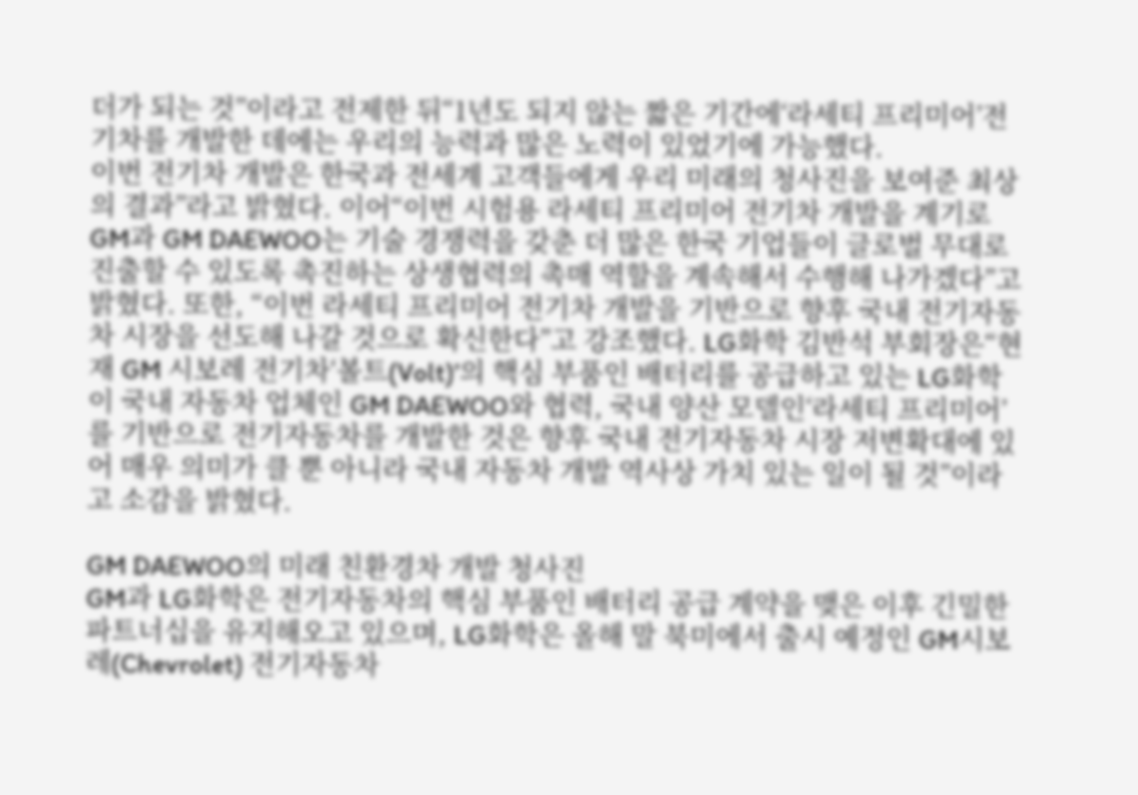더가 되는 것”이라고 전제한 뒤“1년도 되지 않는 짧은 기간에‘라세티 프리미어’전기차를 개발한 데에는 우리의 능력과 많은 노력이 있었기에 가능했다.
이번 전기차 개발은 한국과 전세계 고객들에게 우리 미래의 청사진을 보여준 최상의 결과”라고 밝혔다. 이어“이번 시험용 라세티 프리미어 전기차 개발을 계기로 GM과 GM DAEWOO는 기술 경쟁력을 갖춘 더 많은 한국 기업들이 글로벌 무대로 진출할 수 있도록 촉진하는 상생협력의 촉매 역할을 계속해서 수행해 나가겠다”고 밝혔다. 또한, “이번 라세티 프리미어 전기차 개발을 기반으로 향후 국내 전기자동차 시장을 선도해 나갈 것으로 확신한다”고 강조했다. LG화학 김반석 부회장은“현재 GM 시보레 전기차‘볼트(Volt)’의 핵심 부품인 배터리를 공급하고 있는 LG화학이 국내 자동차 업체인 GM DAEWOO와 협력, 국내 양산 모델인‘라세티 프리미어’를 기반으로 전기자동차를 개발한 것은 향후 국내 전기자동차 시장 저변확대에 있어 매우 의미가 클 뿐 아니라 국내 자동차 개발 역사상 가치 있는 일이 될 것”이라고 소감을 밝혔다.

GM DAEWOO의 미래 친환경차 개발 청사진
GM과 LG화학은 전기자동차의 핵심 부품인 배터리 공급 계약을 맺은 이후 긴밀한 파트너십을 유지해오고 있으며, LG화학은 올해 말 북미에서 출시 예정인 GM시보레(Chevrolet) 전기자동차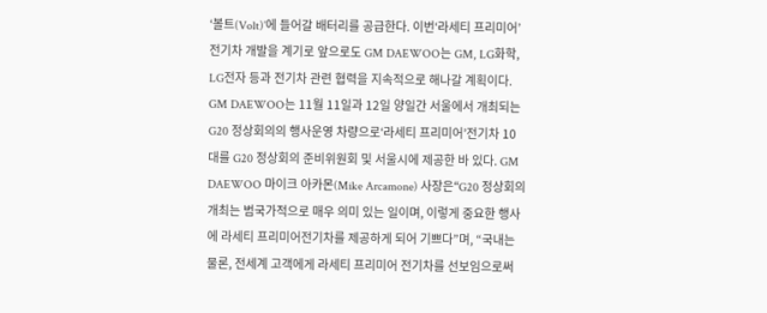‘볼트(Volt)’에 들어갈 배터리를 공급한다. 이번‘라세티 프리미어’전기차 개발을 계기로 앞으로도 GM DAEWOO는 GM, LG화학, LG전자 등과 전기차 관련 협력을 지속적으로 해나갈 계획이다.
GM DAEWOO는 11월 11일과 12일 양일간 서울에서 개최되는 G20 정상회의의 행사운영 차량으로‘라세티 프리미어’전기차 10대를 G20 정상회의 준비위원회 및 서울시에 제공한 바 있다. GM DAEWOO 마이크 아카몬(Mike Arcamone) 사장은“G20 정상회의 개최는 범국가적으로 매우 의미 있는 일이며, 이렇게 중요한 행사에 라세티 프리미어전기차를 제공하게 되어 기쁘다”며, “국내는 물론, 전세계 고객에게 라세티 프리미어 전기차를 선보임으로써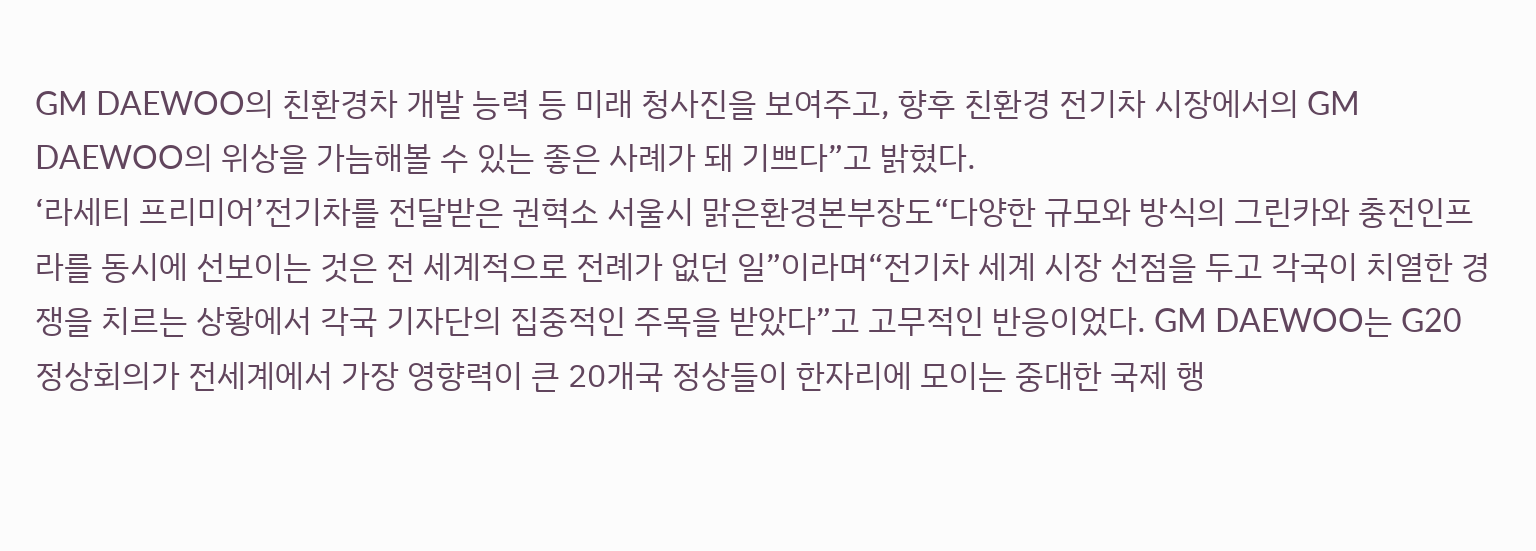GM DAEWOO의 친환경차 개발 능력 등 미래 청사진을 보여주고, 향후 친환경 전기차 시장에서의 GM DAEWOO의 위상을 가늠해볼 수 있는 좋은 사례가 돼 기쁘다”고 밝혔다.
‘라세티 프리미어’전기차를 전달받은 권혁소 서울시 맑은환경본부장도“다양한 규모와 방식의 그린카와 충전인프라를 동시에 선보이는 것은 전 세계적으로 전례가 없던 일”이라며“전기차 세계 시장 선점을 두고 각국이 치열한 경쟁을 치르는 상황에서 각국 기자단의 집중적인 주목을 받았다”고 고무적인 반응이었다. GM DAEWOO는 G20 정상회의가 전세계에서 가장 영향력이 큰 20개국 정상들이 한자리에 모이는 중대한 국제 행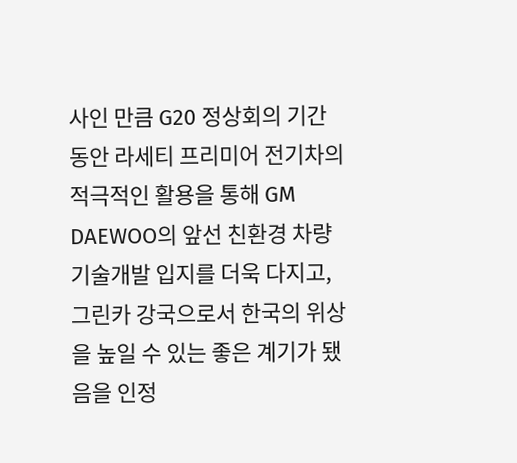사인 만큼 G20 정상회의 기간 동안 라세티 프리미어 전기차의 적극적인 활용을 통해 GM DAEWOO의 앞선 친환경 차량 기술개발 입지를 더욱 다지고, 그린카 강국으로서 한국의 위상을 높일 수 있는 좋은 계기가 됐음을 인정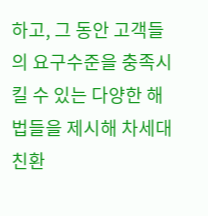하고, 그 동안 고객들의 요구수준을 충족시킬 수 있는 다양한 해법들을 제시해 차세대 친환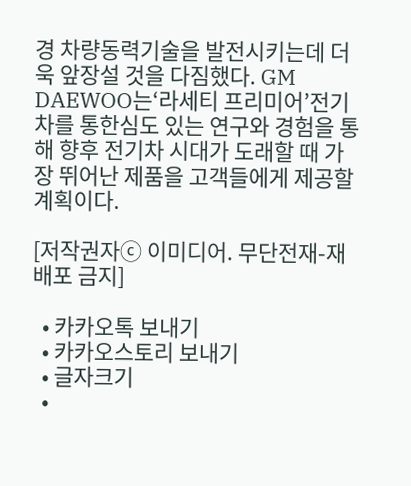경 차량동력기술을 발전시키는데 더욱 앞장설 것을 다짐했다. GM DAEWOO는‘라세티 프리미어’전기차를 통한심도 있는 연구와 경험을 통해 향후 전기차 시대가 도래할 때 가장 뛰어난 제품을 고객들에게 제공할 계획이다.

[저작권자ⓒ 이미디어. 무단전재-재배포 금지]

  • 카카오톡 보내기
  • 카카오스토리 보내기
  • 글자크기
  •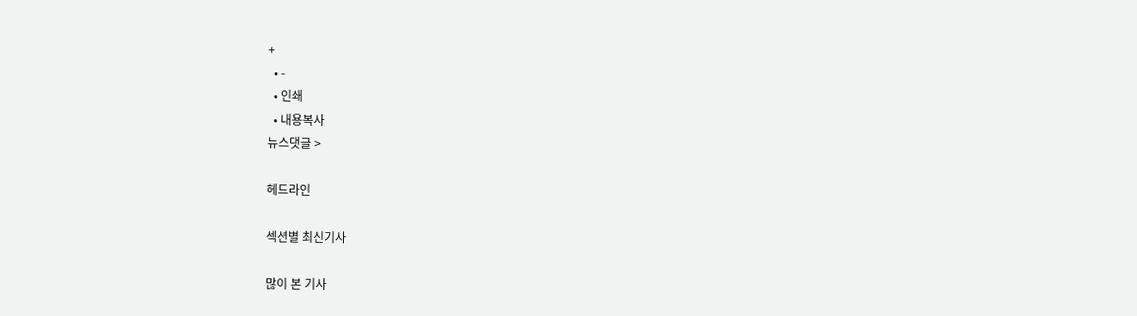+
  • -
  • 인쇄
  • 내용복사
뉴스댓글 >

헤드라인

섹션별 최신기사

많이 본 기사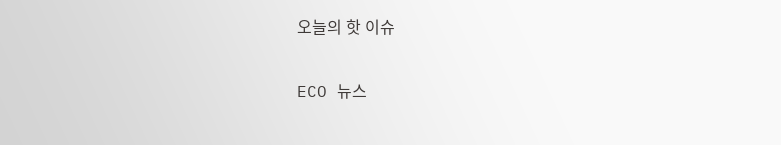오늘의 핫 이슈

ECO 뉴스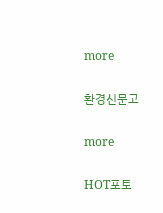more

환경신문고

more

HOT포토